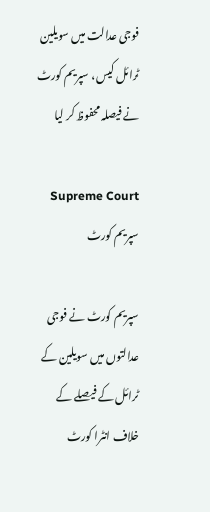فوجی عدالت میں سویلین ٹرائل کیس، سپریم کورٹ نے فیصلہ محفوظ کر لیا

Supreme Court سپریم کورٹ

سپریم کورٹ نے فوجی عدالتوں میں سویلین کے ٹرائل کے فیصلے کے خلاف انٹرا کورٹ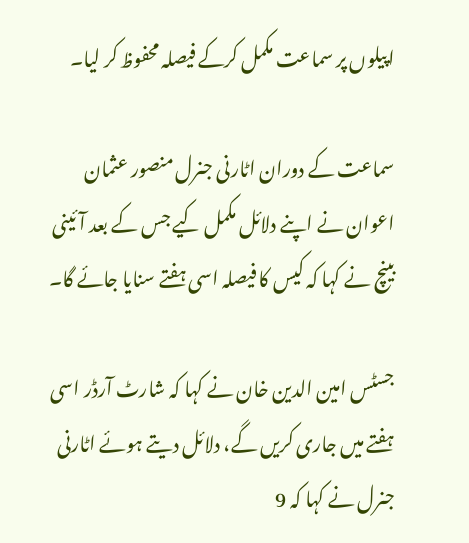اپیلوں پر سماعت مکمل کرکے فیصلہ محفوظ کر لیا۔

سماعت کے دوران اٹارنی جنرل منصور عثمان اعوان نے اپنے دلائل مکمل کیے جس کے بعد آئینی بینچ نے کہا کہ کیس کا فیصلہ اسی ہفتے سنایا جائے گا۔

جسٹس امین الدین خان نے کہا کہ شارٹ آرڈر اسی ہفتے میں جاری کریں گے، دلائل دیتے ہوئے اٹارنی جنرل نے کہا کہ 9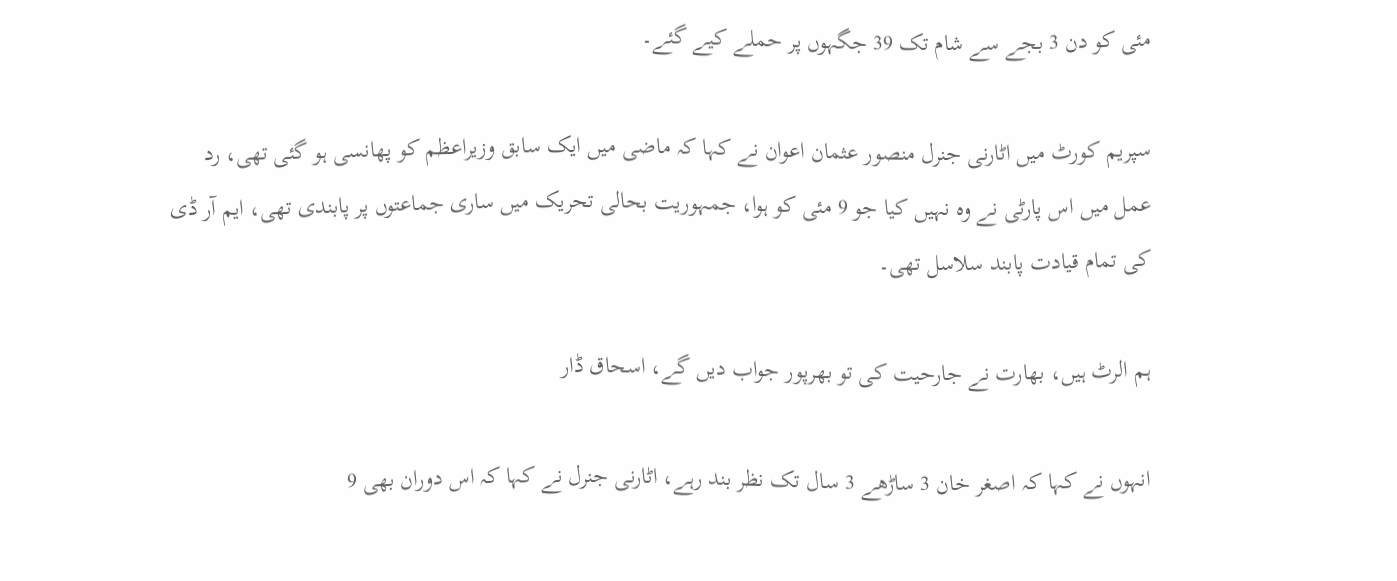مئی کو دن 3 بجے سے شام تک 39 جگہوں پر حملے کیے گئے۔

سپریم کورٹ میں اٹارنی جنرل منصور عثمان اعوان نے کہا کہ ماضی میں ایک سابق وزیراعظم کو پھانسی ہو گئی تھی، رد عمل میں اس پارٹی نے وہ نہیں کیا جو 9 مئی کو ہوا، جمہوریت بحالی تحریک میں ساری جماعتوں پر پابندی تھی، ایم آر ڈی کی تمام قیادت پابند سلاسل تھی۔

ہم الرٹ ہیں، بھارت نے جارحیت کی تو بھرپور جواب دیں گے، اسحاق ڈار

انہوں نے کہا کہ اصغر خان 3 ساڑھے 3 سال تک نظر بند رہے، اٹارنی جنرل نے کہا کہ اس دوران بھی 9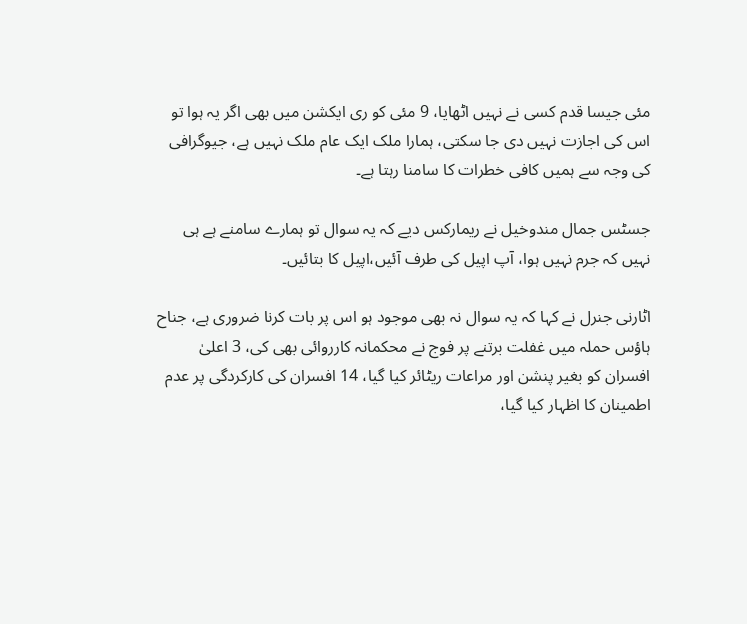مئی جیسا قدم کسی نے نہیں اٹھایا، 9 مئی کو ری ایکشن میں بھی اگر یہ ہوا تو اس کی اجازت نہیں دی جا سکتی، ہمارا ملک ایک عام ملک نہیں ہے، جیوگرافی کی وجہ سے ہمیں کافی خطرات کا سامنا رہتا ہے۔

جسٹس جمال مندوخیل نے ریمارکس دیے کہ یہ سوال تو ہمارے سامنے ہے ہی نہیں کہ جرم نہیں ہوا، آپ اپیل کی طرف آئیں،اپیل کا بتائیں۔

اٹارنی جنرل نے کہا کہ یہ سوال نہ بھی موجود ہو اس پر بات کرنا ضروری ہے، جناح ہاؤس حملہ میں غفلت برتنے پر فوج نے محکمانہ کارروائی بھی کی، 3 اعلیٰ افسران کو بغیر پنشن اور مراعات ریٹائر کیا گیا، 14 افسران کی کارکردگی پر عدم اطمینان کا اظہار کیا گیا،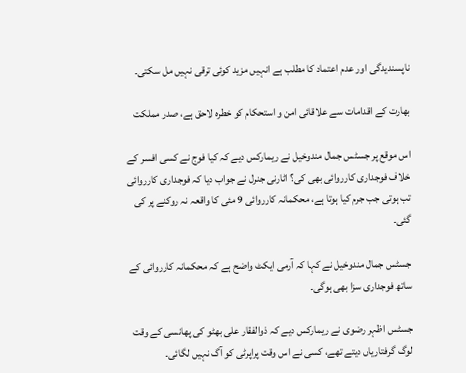ناپسندیدگی اور عدم اعتماد کا مطلب ہے انہیں مزید کوئی ترقی نہیں مل سکتی۔

بھارت کے اقدامات سے علاقائی امن و استحکام کو خطرہ لاحق ہے، صدر مملکت

اس موقع پر جسٹس جمال مندوخیل نے ریمارکس دیے کہ کیا فوج نے کسی افسر کے خلاف فوجداری کارروائی بھی کی؟ اٹارنی جنرل نے جواب دیا کہ فوجداری کارروائی تب ہوتی جب جرم کیا ہوتا ہے، محکمانہ کارروائی 9 مئی کا واقعہ نہ روکنے پر کی گئی۔

جسٹس جمال مندوخیل نے کہا کہ آرمی ایکٹ واضح ہے کہ محکمانہ کارروائی کے ساتھ فوجداری سزا بھی ہوگی۔

جسٹس اظہر رضوی نے ریمارکس دیے کہ ذوالفقار علی بھٹو کی پھانسی کے وقت لوگ گرفتاریاں دیتے تھے، کسی نے اس وقت پراپرٹی کو آگ نہیں لگائی۔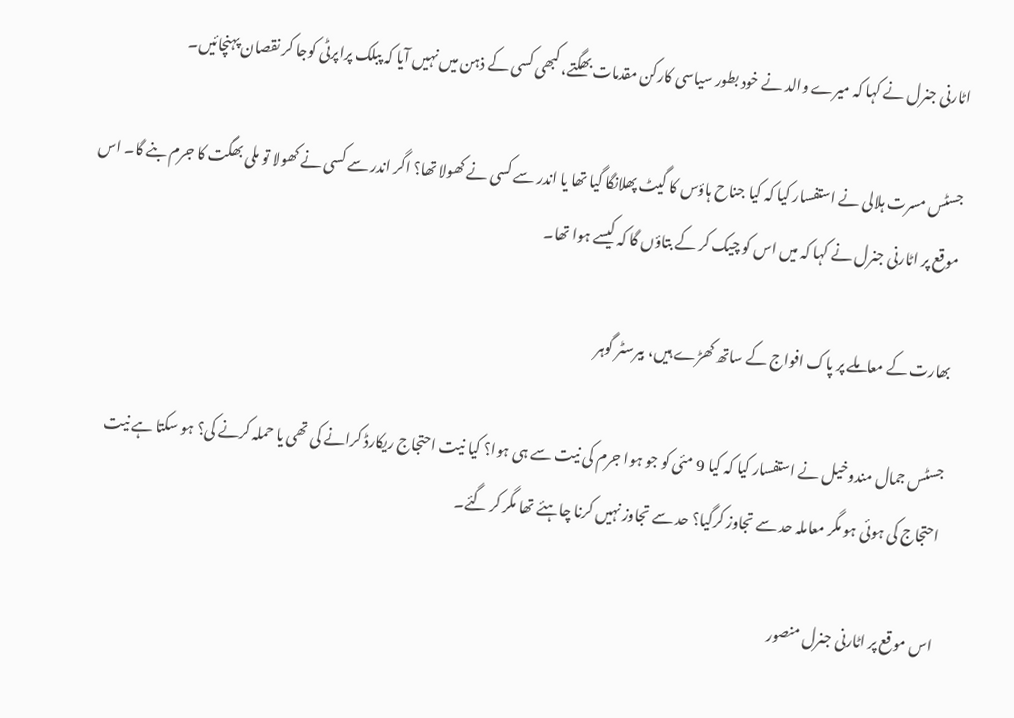اٹارنی جنرل نے کہا کہ میرے والد نے خود بطور سیاسی کارکن مقدمات بھگتے، کبھی کسی کے ذہن میں نہیں آیا کہ پبلک پراپرٹی کوجا کر نقصان پہنچائیں۔

جسٹس مسرت ہلالی نے استفسار کیا کہ کیا جناح ہاؤس کا گیٹ پھلانگا گیا تھا یا اندر سے کسی نے کھولا تھا؟ اگر اندر سے کسی نے کھولا تو ملی بھگت کا جرم بنے گا۔ اس موقع پر اٹارنی جنرل نے کہا کہ میں اس کو چیک کر کے بتاؤں گا کہ کیسے ہوا تھا۔

بھارت کے معاملے پر پاک افواج کے ساتھ کھڑے ہیں، بیرسٹر گوہر

جسٹس جمال مندوخیل نے استفسار کیا کہ کیا 9 مئی کو جو ہوا جرم کی نیت سے ہی ہوا؟ کیا نیت احتجاج ریکارڈ کرانے کی تھی یا حملہ کرنے کی؟ ہو سکتا ہے نیت احتجاج کی ہوئی ہو مگر معاملہ حد سے تجاوز کرگیا؟ حد سے تجاوز نہیں کرنا چاہئے تھا مگر کر گئے۔

اس موقع پر اٹارنی جنرل منصور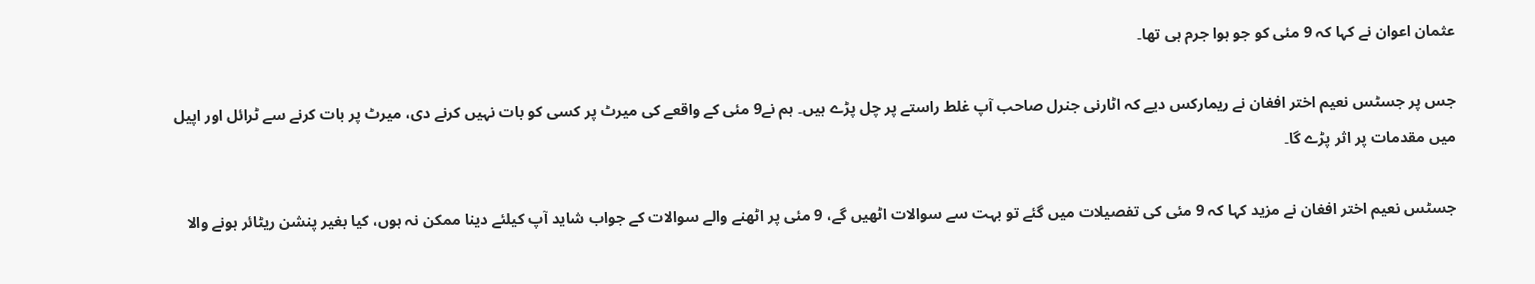عثمان اعوان نے کہا کہ 9 مئی کو جو ہوا جرم ہی تھا۔

جس پر جسٹس نعیم اختر افغان نے ریمارکس دیے کہ اٹارنی جنرل صاحب آپ غلط راستے پر چل پڑے ہیں۔ ہم نے9 مئی کے واقعے کی میرٹ پر کسی کو بات نہیں کرنے دی، میرٹ پر بات کرنے سے ٹرائل اور اپیل میں مقدمات پر اثر پڑے گا۔

جسٹس نعیم اختر افغان نے مزید کہا کہ 9 مئی کی تفصیلات میں گئے تو بہت سے سوالات اٹھیں گے، 9 مئی پر اٹھنے والے سوالات کے جواب شاید آپ کیلئے دینا ممکن نہ ہوں، کیا بغیر پنشن ریٹائر ہونے والا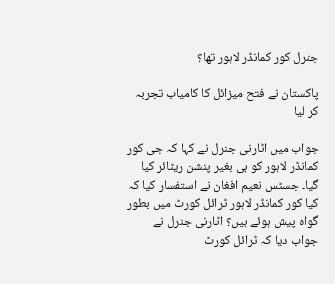جنرل کور کمانڈر لاہور تھا؟

پاکستان نے فتح میزائل کا کامیاب تجربہ کر لیا

جواب میں اٹارنی جنرل نے کہا کہ جی کور کمانڈر لاہور کو ہی بغیر پنشن ریٹائر کیا گیا۔ جسٹس نعیم افغان نے استفسار کیا کہ کیا کور کمانڈر لاہور ٹرائل کورٹ میں بطور گواہ پیش ہوئے ہیں؟ اٹارنی جنرل نے جواب دیا کہ ٹرائل کورٹ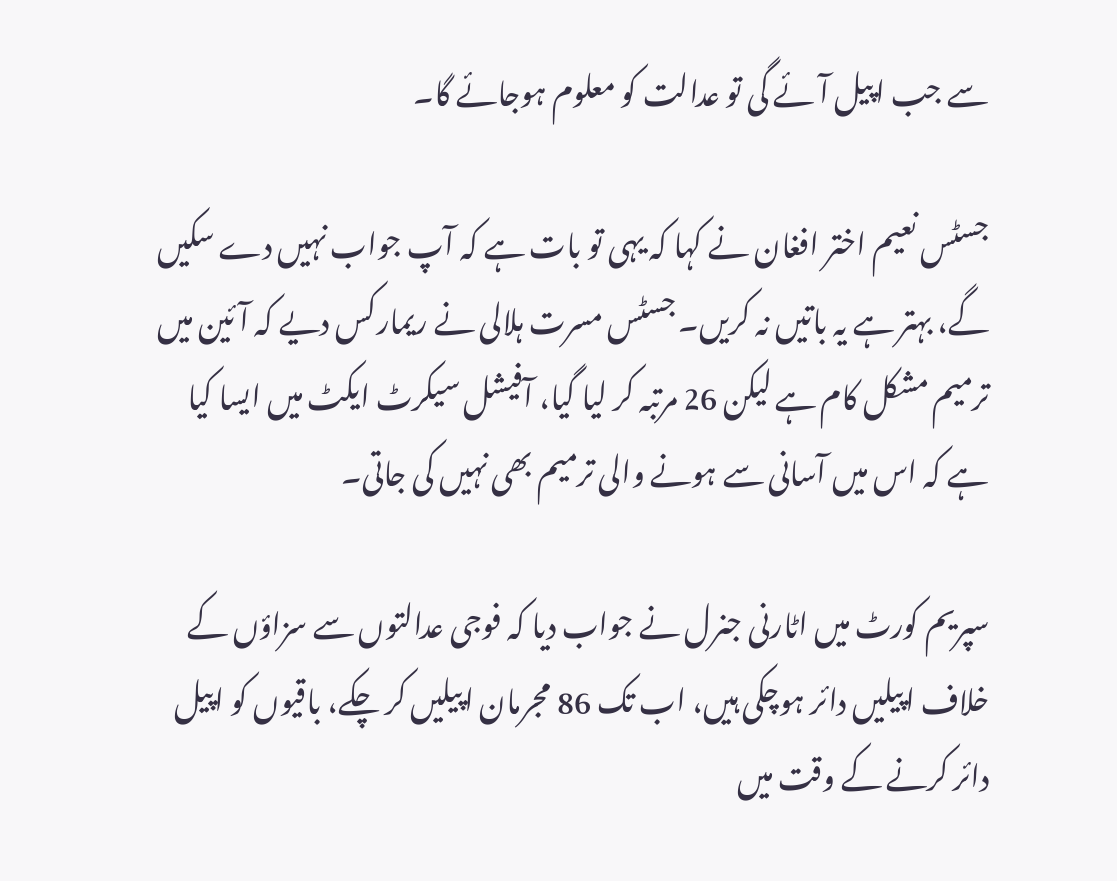سے جب اپیل آئے گی تو عدالت کو معلوم ہوجائے گا۔

جسٹس نعیم اختر افغان نے کہا کہ یہی تو بات ہے کہ آپ جواب نہیں دے سکیں گے، بہتر ہے یہ باتیں نہ کریں۔ جسٹس مسرت ہلالی نے ریمارکس دیے کہ آئین میں ترمیم مشکل کام ہے لیکن 26 مرتبہ کر لیا گیا، آفیشل سیکرٹ ایکٹ میں ایسا کیا ہے کہ اس میں آسانی سے ہونے والی ترمیم بھی نہیں کی جاتی۔

سپریم کورٹ میں اٹارنی جنرل نے جواب دیا کہ فوجی عدالتوں سے سزاؤں کے خلاف اپیلیں دائر ہوچکی ہیں، اب تک 86 مجرمان اپیلیں کر چکے، باقیوں کو اپیل دائر کرنے کے وقت میں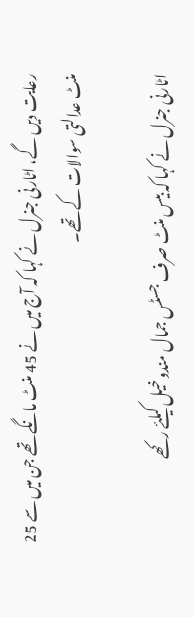رعایت دیں گے، اٹارنی جنرل نے کہا کہ آج میں نے 45 منٹ مانگے تھے جن میں سے 25 منٹ عدالتی سوالات کے تھے۔

اٹارنی جنرل نے کہا کہ بیس منٹ صرف جسٹس جمال مندوخیل کیلئے رکھے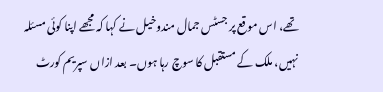تھے، اس موقع پر جسٹس جمال مندوخیل نے کہا کہ مجھے اپنا کوئی مسئلہ نہیں، ملک کے مستقبل کا سوچ رہا ہوں۔ بعد ازاں سپریم کورٹ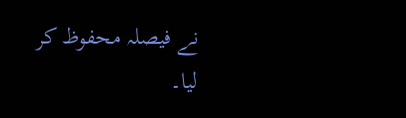نے فیصلہ محفوظ کر لیا۔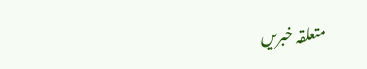متعلقہ خبریں